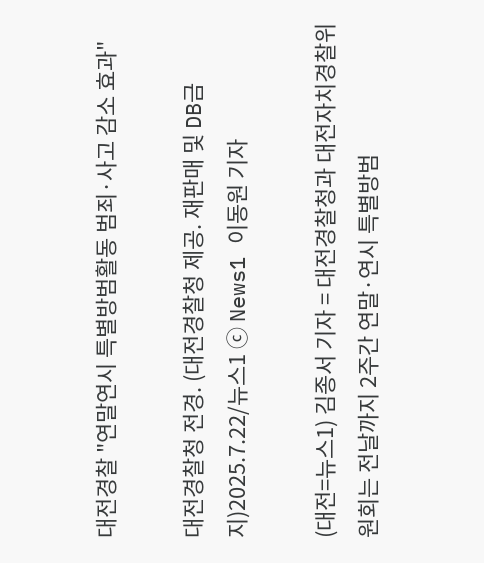대전경찰 "연말연시 특별방범활동 범죄·사고 감소 효과"

대전경찰청 전경. (대전경찰청 제공. 재판매 및 DB금지)2025.7.22/뉴스1 ⓒ News1 이동원 기자

(대전=뉴스1) 김종서 기자 = 대전경찰청과 대전자치경찰위원회는 전날까지 2주간 연말·연시 특별방범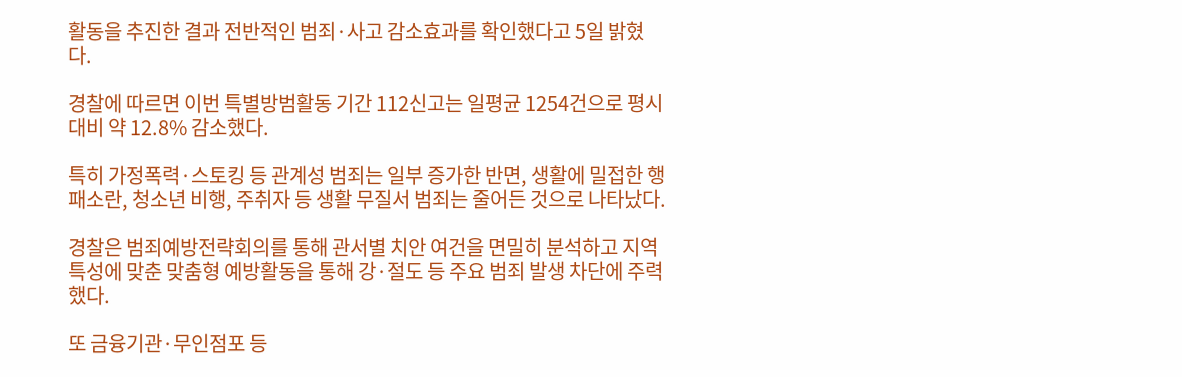활동을 추진한 결과 전반적인 범죄·사고 감소효과를 확인했다고 5일 밝혔다.

경찰에 따르면 이번 특별방범활동 기간 112신고는 일평균 1254건으로 평시대비 약 12.8% 감소했다.

특히 가정폭력·스토킹 등 관계성 범죄는 일부 증가한 반면, 생활에 밀접한 행패소란, 청소년 비행, 주취자 등 생활 무질서 범죄는 줄어든 것으로 나타났다.

경찰은 범죄예방전략회의를 통해 관서별 치안 여건을 면밀히 분석하고 지역 특성에 맞춘 맞춤형 예방활동을 통해 강·절도 등 주요 범죄 발생 차단에 주력했다.

또 금융기관·무인점포 등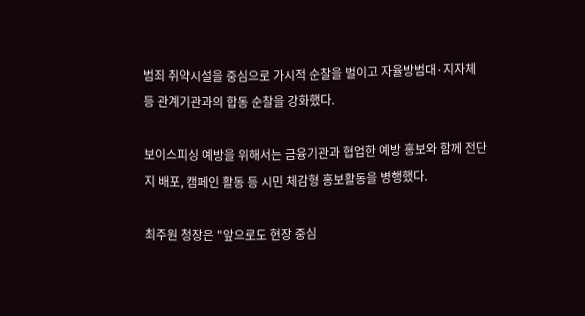범죄 취약시설을 중심으로 가시적 순찰을 벌이고 자율방범대·지자체 등 관계기관과의 합동 순찰을 강화했다.

보이스피싱 예방을 위해서는 금융기관과 협업한 예방 홍보와 함께 전단지 배포, 캠페인 활동 등 시민 체감형 홍보활동을 병행했다.

최주원 청장은 "앞으로도 현장 중심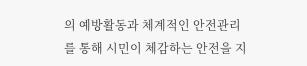의 예방활동과 체계적인 안전관리를 통해 시민이 체감하는 안전을 지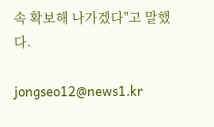속 확보해 나가겠다"고 말했다.

jongseo12@news1.kr